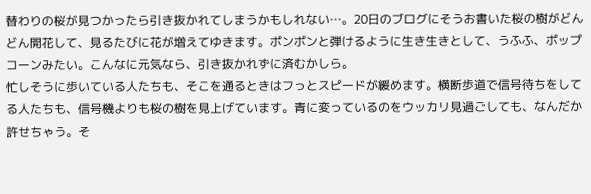替わりの桜が見つかったら引き抜かれてしまうかもしれない…。20日のブログにそうお書いた桜の樹がどんどん開花して、見るたびに花が増えてゆきます。ポンポンと弾けるように生き生きとして、うふふ、ポップコーンみたい。こんなに元気なら、引き抜かれずに済むかしら。
忙しそうに歩いている人たちも、そこを通るときはフっとスピードが緩めます。横断歩道で信号待ちをしてる人たちも、信号機よりも桜の樹を見上げています。青に変っているのをウッカリ見過ごしても、なんだか許せちゃう。そ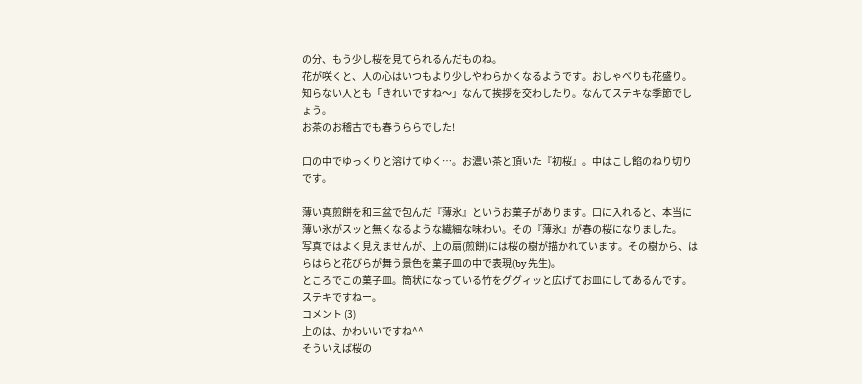の分、もう少し桜を見てられるんだものね。
花が咲くと、人の心はいつもより少しやわらかくなるようです。おしゃべりも花盛り。知らない人とも「きれいですね〜」なんて挨拶を交わしたり。なんてステキな季節でしょう。
お茶のお稽古でも春うららでした!

口の中でゆっくりと溶けてゆく…。お濃い茶と頂いた『初桜』。中はこし餡のねり切りです。

薄い真煎餅を和三盆で包んだ『薄氷』というお菓子があります。口に入れると、本当に薄い氷がスッと無くなるような繊細な味わい。その『薄氷』が春の桜になりました。
写真ではよく見えませんが、上の扇(煎餅)には桜の樹が描かれています。その樹から、はらはらと花びらが舞う景色を菓子皿の中で表現(by 先生)。
ところでこの菓子皿。筒状になっている竹をググィッと広げてお皿にしてあるんです。ステキですねー。
コメント (3)
上のは、かわいいですね^^
そういえば桜の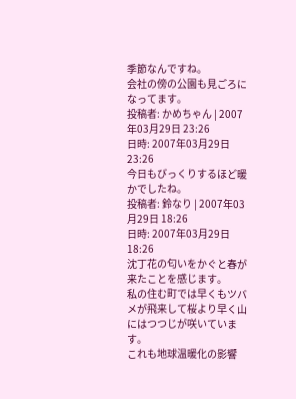季節なんですね。
会社の傍の公園も見ごろになってます。
投稿者: かめちゃん | 2007年03月29日 23:26
日時: 2007年03月29日 23:26
今日もびっくりするほど暖かでしたね。
投稿者: 鈴なり | 2007年03月29日 18:26
日時: 2007年03月29日 18:26
沈丁花の匂いをかぐと春が来たことを感じます。
私の住む町では早くもツバメが飛来して桜より早く山にはつつじが咲いています。
これも地球温暖化の影響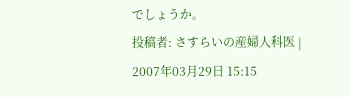でしょうか。
投稿者: さすらいの産婦人科医 | 2007年03月29日 15:15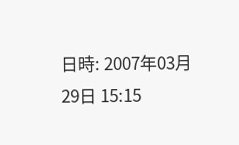日時: 2007年03月29日 15:15